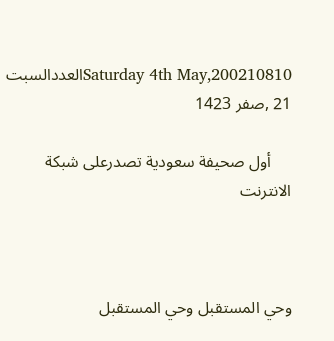Saturday 4th May,200210810العددالسبت 21 ,صفر 1423

     أول صحيفة سعودية تصدرعلى شبكة الانترنت



وحي المستقبل وحي المستقبل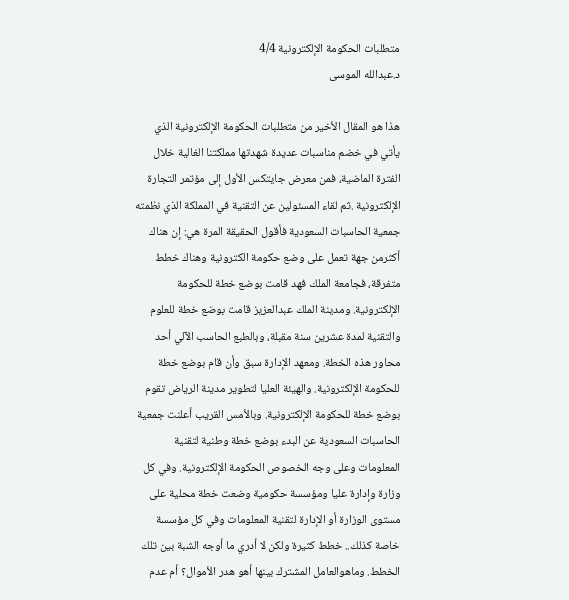متطلبات الحكومة الإلكترونية 4/4
د.عبدالله الموسى

هذا هو المقال الأخير من متطلبات الحكومة الإلكترونية الذي يأتي في خضم مناسبات عديدة شهدتها مملكتنا الغالية خلال الفترة الماضية، فمن معرض جايتكس الأول إلى مؤتمر التجارة الإلكترونية .ثم لقاء المسئولين عن التقنية في المملكة الذي نظمته جمعية الحاسبات السعودية فأقول الحقيقة المرة هي: إن هناك أكثرمن جهة تعمل على وضع حكومة الكترونية وهناك خطط متفرقة، فجامعة الملك فهد قامت بوضع خطة للحكومة الإلكترونية. ومدينة الملك عبدالعزيز قامت بوضع خطة للعلوم والتقنية لمدة عشرين سنة مقبلة، وبالطبع الحاسب الآلي أحد محاور هذه الخطة. ومعهد الإدارة سبق وأن قام بوضع خطة للحكومة الإلكترونية. والهيئة العليا لتطوير مدينة الرياض تقوم بوضع خطة للحكومة الإلكترونية. وبالأمس القريب أعلنت جمعية الحاسبات السعودية عن البدء بوضع خطة وطنية لتقنية المعلومات وعلى وجه الخصوص الحكومة الإلكترونية. وفي كل وزارة وإدارة عليا ومؤسسة حكومية وضعت خطة محلية على مستوى الوزارة أو الإدارة لتقنية المعلومات وفي كل مؤسسة خاصة كذلك.. خطط كثيرة ولكن لا أدري ما أوجه الشبة بين تلك الخطط. وماهوالعامل المشترك بينها أهو هدر الأموال؟ أم عدم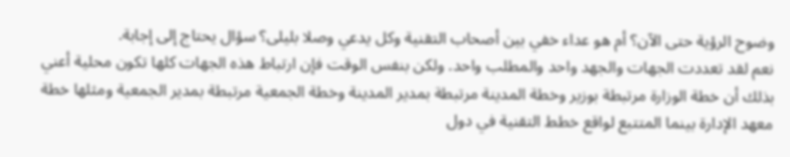وضوح الرؤية حتى الآن؟ أم هو عداء خفي بين أصحاب التقنية وكل يدعي وصلا بليلى؟ سؤال يحتاج إلى إجابة.
نعم لقد تعددت الجهات والجهد واحد والمطلب واحد. ولكن بنفس الوقت فإن ارتباط هذه الجهات كلها تكون محلية أعني بذلك أن خطة الوزارة مرتبطة بوزير وخطة المدينة مرتبطة بمدير المدينة وخطة الجمعية مرتبطة بمدير الجمعية ومثلها خطة معهد الإدارة بينما المتتبع لواقع خطط التقنية في دول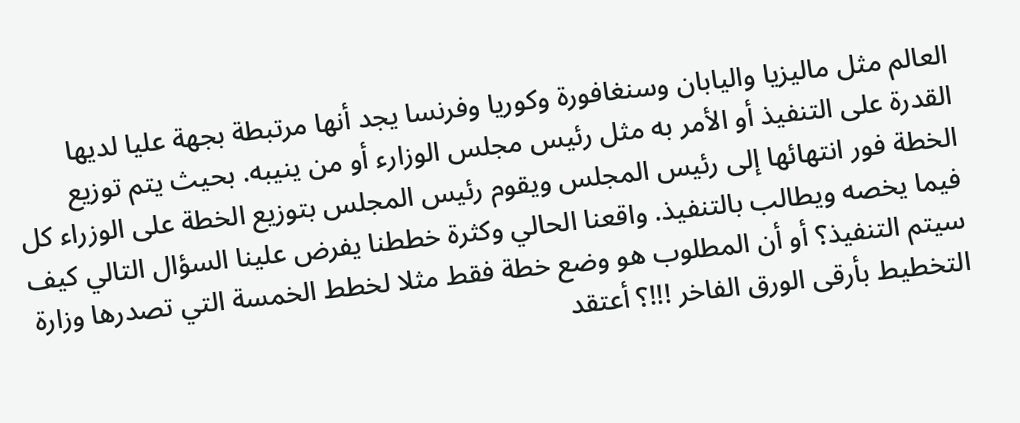العالم مثل ماليزيا واليابان وسنغافورة وكوريا وفرنسا يجد أنها مرتبطة بجهة عليا لديها القدرة على التنفيذ أو الأمر به مثل رئيس مجلس الوزارء أو من ينيبه. بحيث يتم توزيع الخطة فور انتهائها إلى رئيس المجلس ويقوم رئيس المجلس بتوزيع الخطة على الوزراء كل فيما يخصه ويطالب بالتنفيذ. واقعنا الحالي وكثرة خططنا يفرض علينا السؤال التالي كيف سيتم التنفيذ؟ أو أن المطلوب هو وضع خطة فقط مثلا لخطط الخمسة التي تصدرها وزارة التخطيط بأرقى الورق الفاخر !!!؟ أعتقد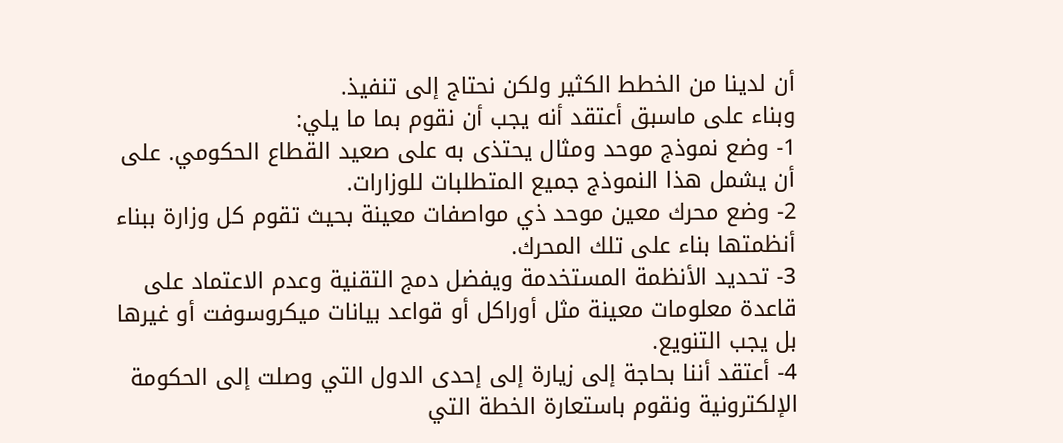أن لدينا من الخطط الكثير ولكن نحتاج إلى تنفيذ.
وبناء على ماسبق أعتقد أنه يجب أن نقوم بما ما يلي:
1- وضع نموذج موحد ومثال يحتذى به على صعيد القطاع الحكومي. على أن يشمل هذا النموذج جميع المتطلبات للوزارات.
2- وضع محرك معين موحد ذي مواصفات معينة بحيث تقوم كل وزارة ببناء أنظمتها بناء على تلك المحرك.
3- تحديد الأنظمة المستخدمة ويفضل دمج التقنية وعدم الاعتماد على قاعدة معلومات معينة مثل أوراكل أو قواعد بيانات ميكروسوفت أو غيرها بل يجب التنويع.
4- أعتقد أننا بحاجة إلى زيارة إلى إحدى الدول التي وصلت إلى الحكومة الإلكترونية ونقوم باستعارة الخطة التي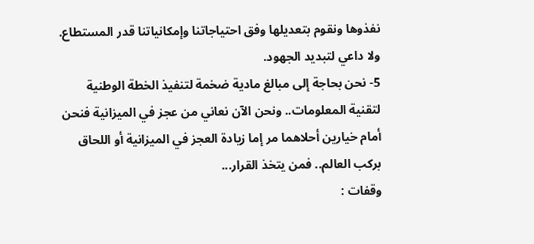نفذوها ونقوم بتعديلها وفق احتياجاتنا وإمكانياتنا قدر المستطاع. ولا داعي لتبديد الجهود.
5- نحن بحاجة إلى مبالغ مادية ضخمة لتنفيذ الخطة الوطنية لتقنية المعلومات.. ونحن الآن نعاني من عجز في الميزانية فنحن أمام خيارين أحلاهما مر إما زيادة العجز في الميزانية أو اللحاق بركب العالم.. فمن يتخذ القرار...
وقفات :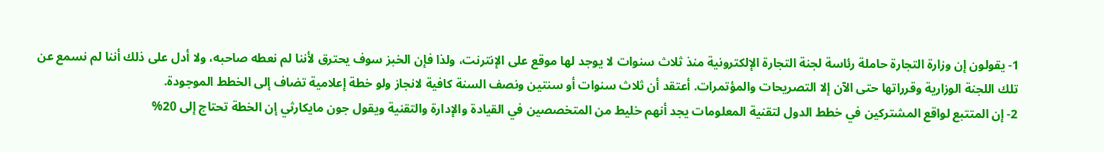1- يقولون إن وزارة التجارة حاملة رئاسة لجنة التجارة الإلكترونية منذ ثلاث سنوات لا يوجد لها موقع على الإنترنت، ولذا فإن الخبز سوف يحترق لأننا لم نعطه صاحبه، ولا أدل على ذلك أننا لم نسمع عن تلك اللجنة الوزارية وقرراتها حتى الآن إلا التصريحات والمؤتمرات. أعتقد أن ثلاث سنوات أو سنتين ونصف السنة كافية لانجاز ولو خطة إعلامية تضاف إلى الخطط الموجودة.
2- إن المتتبع لواقع المشتركين في خطط الدول لتقنية المعلومات يجد أنهم خليط من المتخصصين في القيادة والإدارة والتقنية ويقول جون مايكارثي إن الخطة تحتاج إلى 20%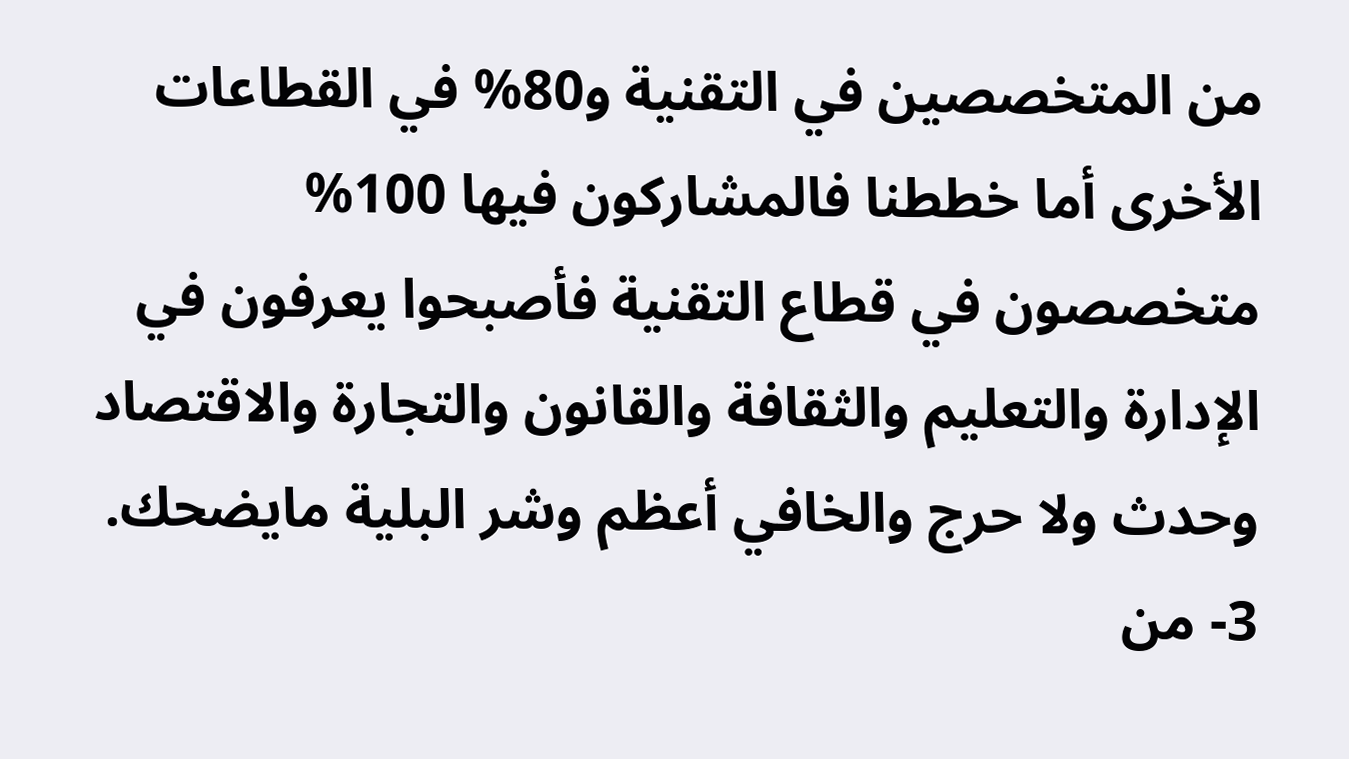من المتخصصين في التقنية و80% في القطاعات الأخرى أما خططنا فالمشاركون فيها 100% متخصصون في قطاع التقنية فأصبحوا يعرفون في الإدارة والتعليم والثقافة والقانون والتجارة والاقتصاد وحدث ولا حرج والخافي أعظم وشر البلية مايضحك.
3- من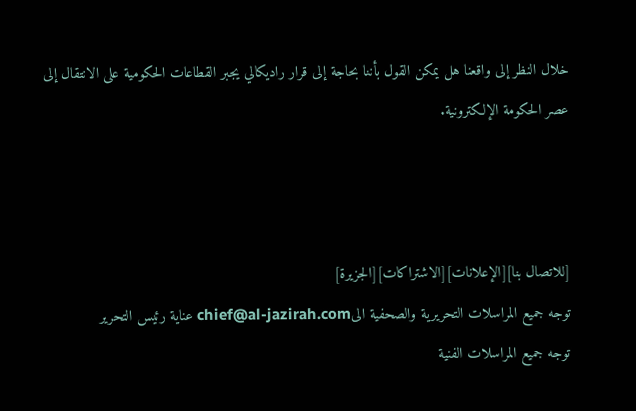خلال النظر إلى واقعنا هل يمكن القول بأننا بحاجة إلى قرار راديكالي يجبر القطاعات الحكومية على الانتقال إلى عصر الحكومة الإلكترونية.



[للاتصال بنا][الإعلانات][الاشتراكات][الجزيرة]
توجه جميع المراسلات التحريرية والصحفية الىchief@al-jazirah.com عناية رئيس التحرير
توجه جميع المراسلات الفنية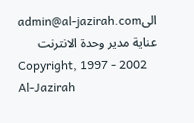الىadmin@al-jazirah.com عناية مدير وحدة الانترنت
Copyright, 1997 - 2002 Al-Jazirah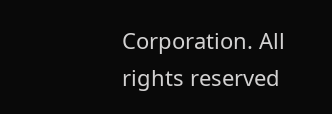Corporation. All rights reserved